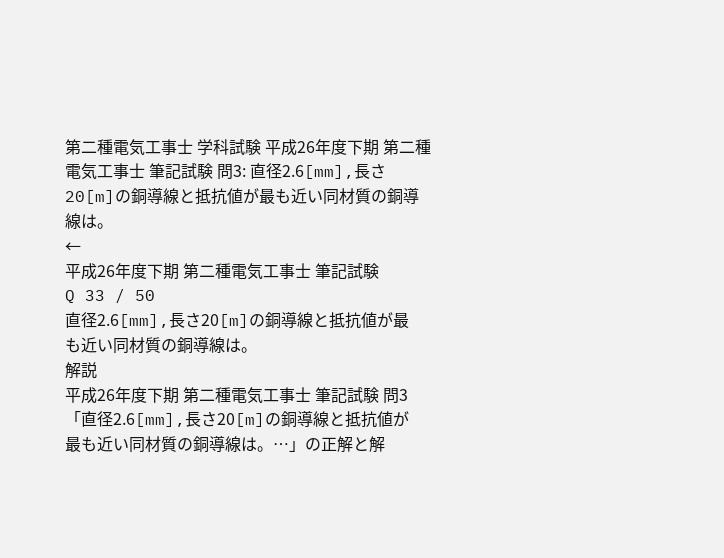第二種電気工事士 学科試験 平成26年度下期 第二種電気工事士 筆記試験 問3: 直径2.6[mm],長さ20[m]の銅導線と抵抗値が最も近い同材質の銅導線は。
←
平成26年度下期 第二種電気工事士 筆記試験
Q 33 / 50
直径2.6[mm],長さ20[m]の銅導線と抵抗値が最も近い同材質の銅導線は。
解説
平成26年度下期 第二種電気工事士 筆記試験 問3「直径2.6[mm],長さ20[m]の銅導線と抵抗値が最も近い同材質の銅導線は。…」の正解と解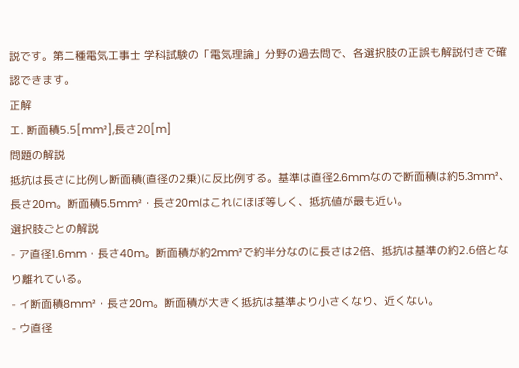説です。第二種電気工事士 学科試験の「電気理論」分野の過去問で、各選択肢の正誤も解説付きで確認できます。
正解
エ. 断面積5.5[mm²],長さ20[m]
問題の解説
抵抗は長さに比例し断面積(直径の2乗)に反比例する。基準は直径2.6mmなので断面積は約5.3mm²、長さ20m。断面積5.5mm²・長さ20mはこれにほぼ等しく、抵抗値が最も近い。
選択肢ごとの解説
- ア直径1.6mm・長さ40m。断面積が約2mm²で約半分なのに長さは2倍、抵抗は基準の約2.6倍となり離れている。
- イ断面積8mm²・長さ20m。断面積が大きく抵抗は基準より小さくなり、近くない。
- ウ直径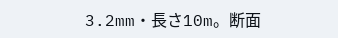3.2mm・長さ10m。断面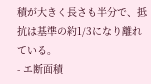積が大きく長さも半分で、抵抗は基準の約1/3になり離れている。
- エ断面積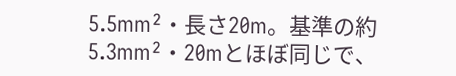5.5mm²・長さ20m。基準の約5.3mm²・20mとほぼ同じで、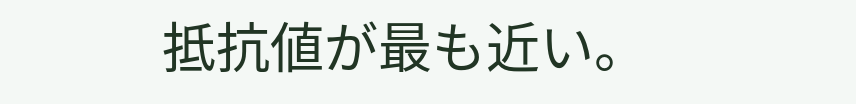抵抗値が最も近い。